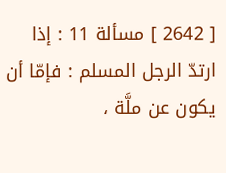[ 2642 ] مسألة 11 : إذا ارتدّ الرجل المسلم : فإمّا أن يكون عن ملَّة ،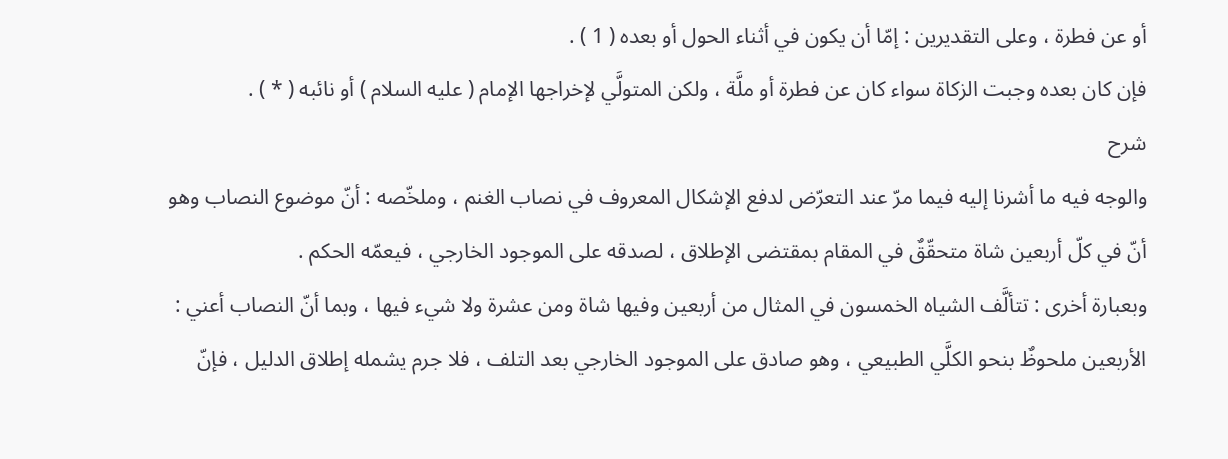أو عن فطرة ، وعلى التقديرين : إمّا أن يكون في أثناء الحول أو بعده ( 1 ) .
فإن كان بعده وجبت الزكاة سواء كان عن فطرة أو ملَّة ، ولكن المتولَّي لإخراجها الإمام ( عليه السلام ) أو نائبه ( * ) .
شرح
والوجه فيه ما أشرنا إليه فيما مرّ عند التعرّض لدفع الإشكال المعروف في نصاب الغنم ، وملخّصه : أنّ موضوع النصاب وهو أنّ في كلّ أربعين شاة متحقّقٌ في المقام بمقتضى الإطلاق ، لصدقه على الموجود الخارجي ، فيعمّه الحكم .
وبعبارة أخرى : تتألَّف الشياه الخمسون في المثال من أربعين وفيها شاة ومن عشرة ولا شيء فيها ، وبما أنّ النصاب أعني : الأربعين ملحوظٌ بنحو الكلَّي الطبيعي ، وهو صادق على الموجود الخارجي بعد التلف ، فلا جرم يشمله إطلاق الدليل ، فإنّ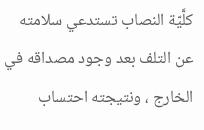كلَّيّة النصاب تستدعي سلامته عن التلف بعد وجود مصداقه في الخارج ، ونتيجته احتساب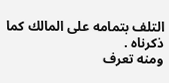التلف بتمامه على المالك كما ذكرناه .
ومنه تعرف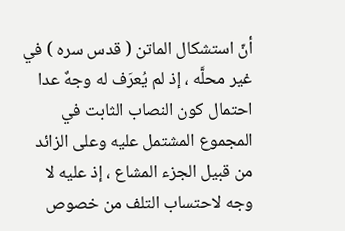أنّ استشكال الماتن ( قدس سره ) في غير محلَّه ، إذ لم يُعرَف له وجهٌ عدا احتمال كون النصاب الثابت في المجموع المشتمل عليه وعلى الزائد من قبيل الجزء المشاع ، إذ عليه لا وجه لاحتساب التلف من خصوص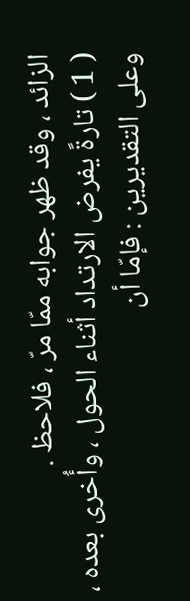الزائد ، وقد ظهر جوابه ممّا مرّ ، فلاحظ .
( 1 ) تارةً يفرض الارتداد أثناء الحول ، وأُخرى بعده ، وعلى التقديرين : فإمّا أن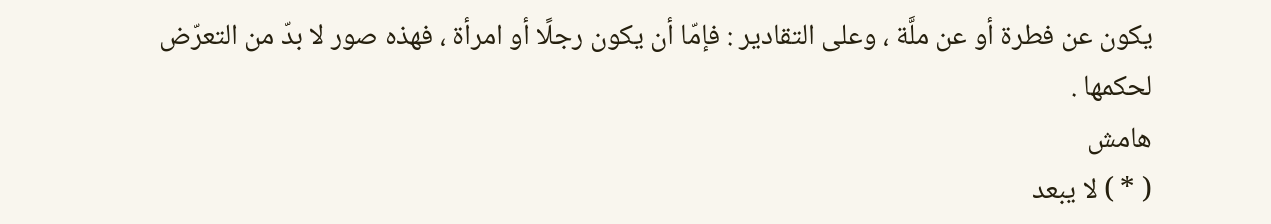يكون عن فطرة أو عن ملَّة ، وعلى التقادير : فإمّا أن يكون رجلًا أو امرأة ، فهذه صور لا بدّ من التعرّض لحكمها .
هامش
( * ) لا يبعد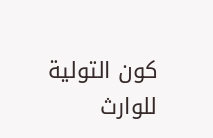كون التولية للوارث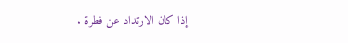إذا كان الارتداد عن فطرة .